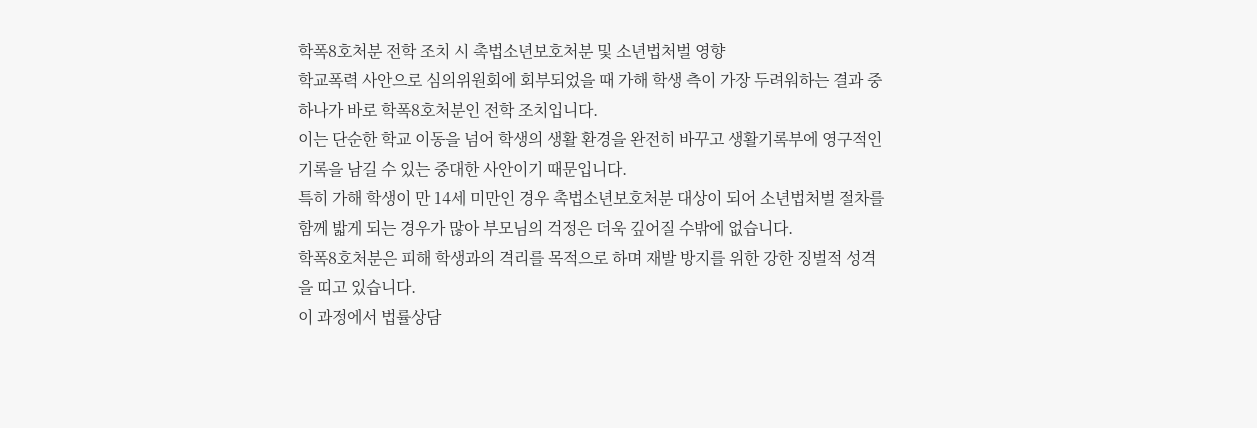학폭8호처분 전학 조치 시 촉법소년보호처분 및 소년법처벌 영향
학교폭력 사안으로 심의위원회에 회부되었을 때 가해 학생 측이 가장 두려워하는 결과 중 하나가 바로 학폭8호처분인 전학 조치입니다.
이는 단순한 학교 이동을 넘어 학생의 생활 환경을 완전히 바꾸고 생활기록부에 영구적인 기록을 남길 수 있는 중대한 사안이기 때문입니다.
특히 가해 학생이 만 14세 미만인 경우 촉법소년보호처분 대상이 되어 소년법처벌 절차를 함께 밟게 되는 경우가 많아 부모님의 걱정은 더욱 깊어질 수밖에 없습니다.
학폭8호처분은 피해 학생과의 격리를 목적으로 하며 재발 방지를 위한 강한 징벌적 성격을 띠고 있습니다.
이 과정에서 법률상담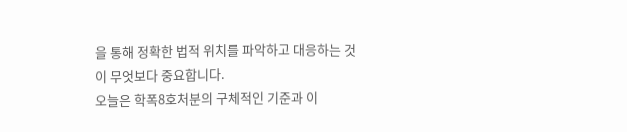을 통해 정확한 법적 위치를 파악하고 대응하는 것이 무엇보다 중요합니다.
오늘은 학폭8호처분의 구체적인 기준과 이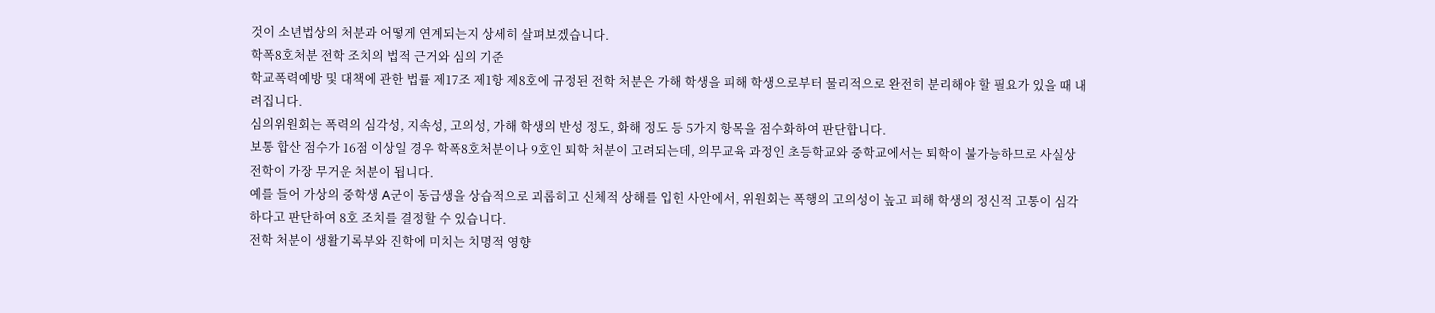것이 소년법상의 처분과 어떻게 연계되는지 상세히 살펴보겠습니다.
학폭8호처분 전학 조치의 법적 근거와 심의 기준
학교폭력예방 및 대책에 관한 법률 제17조 제1항 제8호에 규정된 전학 처분은 가해 학생을 피해 학생으로부터 물리적으로 완전히 분리해야 할 필요가 있을 때 내려집니다.
심의위원회는 폭력의 심각성, 지속성, 고의성, 가해 학생의 반성 정도, 화해 정도 등 5가지 항목을 점수화하여 판단합니다.
보통 합산 점수가 16점 이상일 경우 학폭8호처분이나 9호인 퇴학 처분이 고려되는데, 의무교육 과정인 초등학교와 중학교에서는 퇴학이 불가능하므로 사실상 전학이 가장 무거운 처분이 됩니다.
예를 들어 가상의 중학생 A군이 동급생을 상습적으로 괴롭히고 신체적 상해를 입힌 사안에서, 위원회는 폭행의 고의성이 높고 피해 학생의 정신적 고통이 심각하다고 판단하여 8호 조치를 결정할 수 있습니다.
전학 처분이 생활기록부와 진학에 미치는 치명적 영향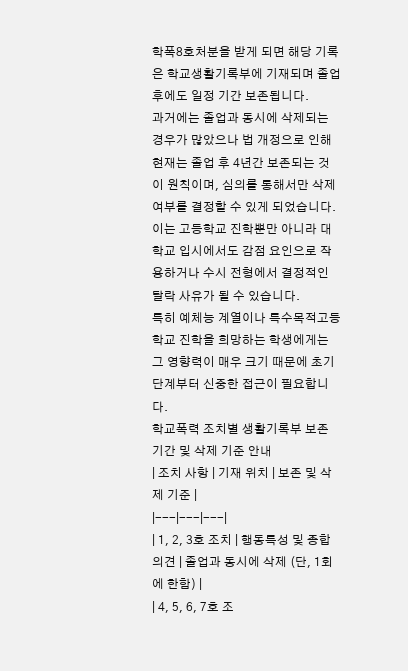학폭8호처분을 받게 되면 해당 기록은 학교생활기록부에 기재되며 졸업 후에도 일정 기간 보존됩니다.
과거에는 졸업과 동시에 삭제되는 경우가 많았으나 법 개정으로 인해 현재는 졸업 후 4년간 보존되는 것이 원칙이며, 심의를 통해서만 삭제 여부를 결정할 수 있게 되었습니다.
이는 고등학교 진학뿐만 아니라 대학교 입시에서도 감점 요인으로 작용하거나 수시 전형에서 결정적인 탈락 사유가 될 수 있습니다.
특히 예체능 계열이나 특수목적고등학교 진학을 희망하는 학생에게는 그 영향력이 매우 크기 때문에 초기 단계부터 신중한 접근이 필요합니다.
학교폭력 조치별 생활기록부 보존 기간 및 삭제 기준 안내
| 조치 사항 | 기재 위치 | 보존 및 삭제 기준 |
|---|---|---|
| 1, 2, 3호 조치 | 행동특성 및 종합의견 | 졸업과 동시에 삭제 (단, 1회에 한함) |
| 4, 5, 6, 7호 조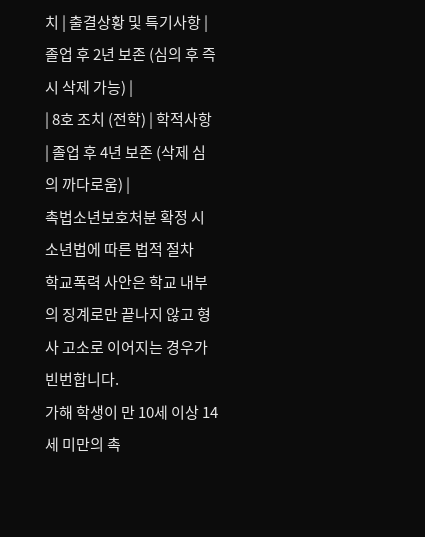치 | 출결상황 및 특기사항 | 졸업 후 2년 보존 (심의 후 즉시 삭제 가능) |
| 8호 조치 (전학) | 학적사항 | 졸업 후 4년 보존 (삭제 심의 까다로움) |
촉법소년보호처분 확정 시 소년법에 따른 법적 절차
학교폭력 사안은 학교 내부의 징계로만 끝나지 않고 형사 고소로 이어지는 경우가 빈번합니다.
가해 학생이 만 10세 이상 14세 미만의 촉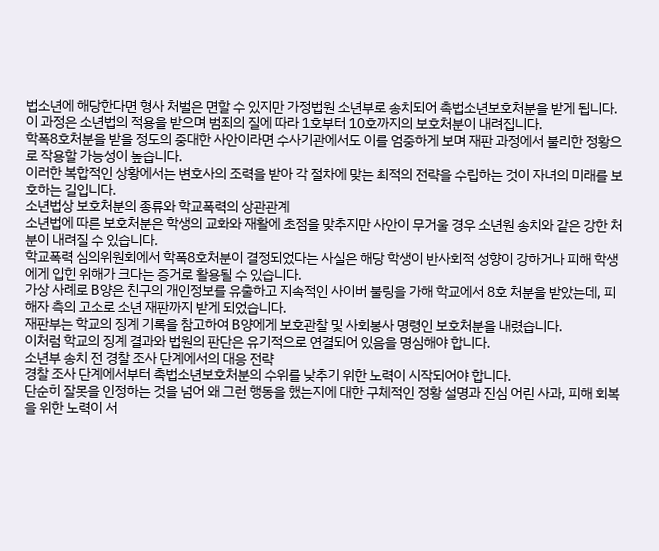법소년에 해당한다면 형사 처벌은 면할 수 있지만 가정법원 소년부로 송치되어 촉법소년보호처분을 받게 됩니다.
이 과정은 소년법의 적용을 받으며 범죄의 질에 따라 1호부터 10호까지의 보호처분이 내려집니다.
학폭8호처분을 받을 정도의 중대한 사안이라면 수사기관에서도 이를 엄중하게 보며 재판 과정에서 불리한 정황으로 작용할 가능성이 높습니다.
이러한 복합적인 상황에서는 변호사의 조력을 받아 각 절차에 맞는 최적의 전략을 수립하는 것이 자녀의 미래를 보호하는 길입니다.
소년법상 보호처분의 종류와 학교폭력의 상관관계
소년법에 따른 보호처분은 학생의 교화와 재활에 초점을 맞추지만 사안이 무거울 경우 소년원 송치와 같은 강한 처분이 내려질 수 있습니다.
학교폭력 심의위원회에서 학폭8호처분이 결정되었다는 사실은 해당 학생이 반사회적 성향이 강하거나 피해 학생에게 입힌 위해가 크다는 증거로 활용될 수 있습니다.
가상 사례로 B양은 친구의 개인정보를 유출하고 지속적인 사이버 불링을 가해 학교에서 8호 처분을 받았는데, 피해자 측의 고소로 소년 재판까지 받게 되었습니다.
재판부는 학교의 징계 기록을 참고하여 B양에게 보호관찰 및 사회봉사 명령인 보호처분을 내렸습니다.
이처럼 학교의 징계 결과와 법원의 판단은 유기적으로 연결되어 있음을 명심해야 합니다.
소년부 송치 전 경찰 조사 단계에서의 대응 전략
경찰 조사 단계에서부터 촉법소년보호처분의 수위를 낮추기 위한 노력이 시작되어야 합니다.
단순히 잘못을 인정하는 것을 넘어 왜 그런 행동을 했는지에 대한 구체적인 정황 설명과 진심 어린 사과, 피해 회복을 위한 노력이 서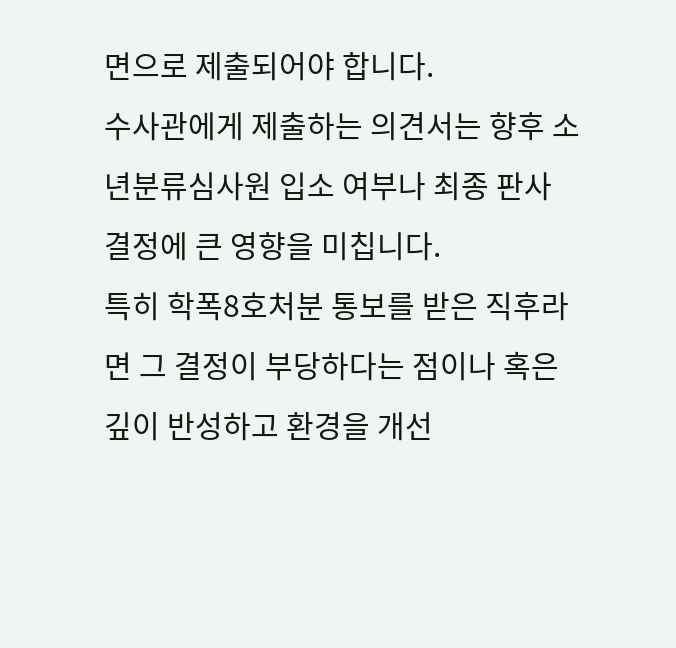면으로 제출되어야 합니다.
수사관에게 제출하는 의견서는 향후 소년분류심사원 입소 여부나 최종 판사 결정에 큰 영향을 미칩니다.
특히 학폭8호처분 통보를 받은 직후라면 그 결정이 부당하다는 점이나 혹은 깊이 반성하고 환경을 개선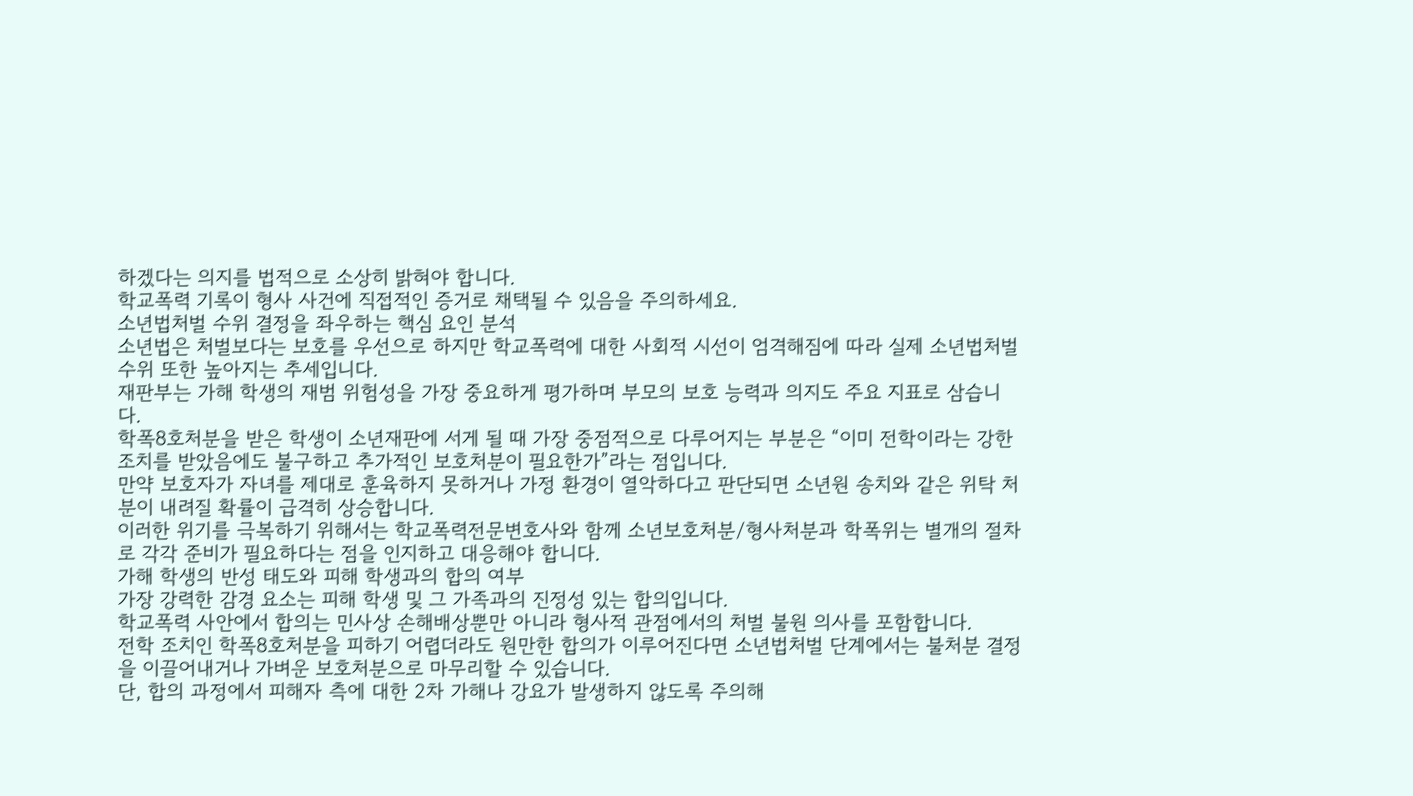하겠다는 의지를 법적으로 소상히 밝혀야 합니다.
학교폭력 기록이 형사 사건에 직접적인 증거로 채택될 수 있음을 주의하세요.
소년법처벌 수위 결정을 좌우하는 핵심 요인 분석
소년법은 처벌보다는 보호를 우선으로 하지만 학교폭력에 대한 사회적 시선이 엄격해짐에 따라 실제 소년법처벌 수위 또한 높아지는 추세입니다.
재판부는 가해 학생의 재범 위험성을 가장 중요하게 평가하며 부모의 보호 능력과 의지도 주요 지표로 삼습니다.
학폭8호처분을 받은 학생이 소년재판에 서게 될 때 가장 중점적으로 다루어지는 부분은 “이미 전학이라는 강한 조치를 받았음에도 불구하고 추가적인 보호처분이 필요한가”라는 점입니다.
만약 보호자가 자녀를 제대로 훈육하지 못하거나 가정 환경이 열악하다고 판단되면 소년원 송치와 같은 위탁 처분이 내려질 확률이 급격히 상승합니다.
이러한 위기를 극복하기 위해서는 학교폭력전문변호사와 함께 소년보호처분/형사처분과 학폭위는 별개의 절차로 각각 준비가 필요하다는 점을 인지하고 대응해야 합니다.
가해 학생의 반성 태도와 피해 학생과의 합의 여부
가장 강력한 감경 요소는 피해 학생 및 그 가족과의 진정성 있는 합의입니다.
학교폭력 사안에서 합의는 민사상 손해배상뿐만 아니라 형사적 관점에서의 처벌 불원 의사를 포함합니다.
전학 조치인 학폭8호처분을 피하기 어렵더라도 원만한 합의가 이루어진다면 소년법처벌 단계에서는 불처분 결정을 이끌어내거나 가벼운 보호처분으로 마무리할 수 있습니다.
단, 합의 과정에서 피해자 측에 대한 2차 가해나 강요가 발생하지 않도록 주의해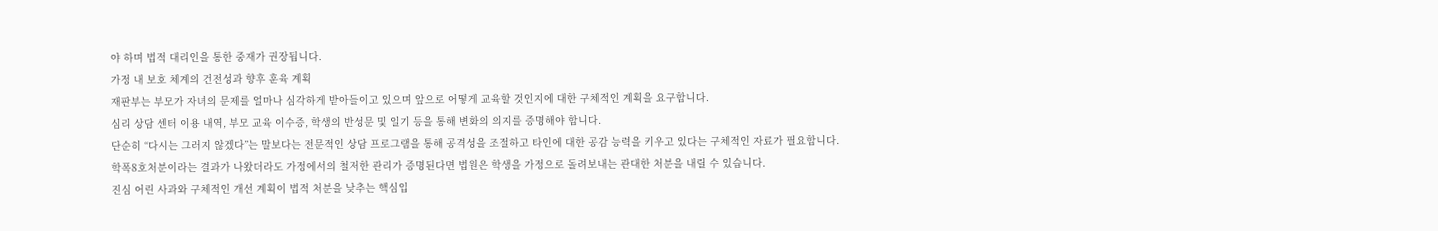야 하며 법적 대리인을 통한 중재가 권장됩니다.
가정 내 보호 체계의 건전성과 향후 훈육 계획
재판부는 부모가 자녀의 문제를 얼마나 심각하게 받아들이고 있으며 앞으로 어떻게 교육할 것인지에 대한 구체적인 계획을 요구합니다.
심리 상담 센터 이용 내역, 부모 교육 이수증, 학생의 반성문 및 일기 등을 통해 변화의 의지를 증명해야 합니다.
단순히 “다시는 그러지 않겠다”는 말보다는 전문적인 상담 프로그램을 통해 공격성을 조절하고 타인에 대한 공감 능력을 키우고 있다는 구체적인 자료가 필요합니다.
학폭8호처분이라는 결과가 나왔더라도 가정에서의 철저한 관리가 증명된다면 법원은 학생을 가정으로 돌려보내는 관대한 처분을 내릴 수 있습니다.
진심 어린 사과와 구체적인 개선 계획이 법적 처분을 낮추는 핵심입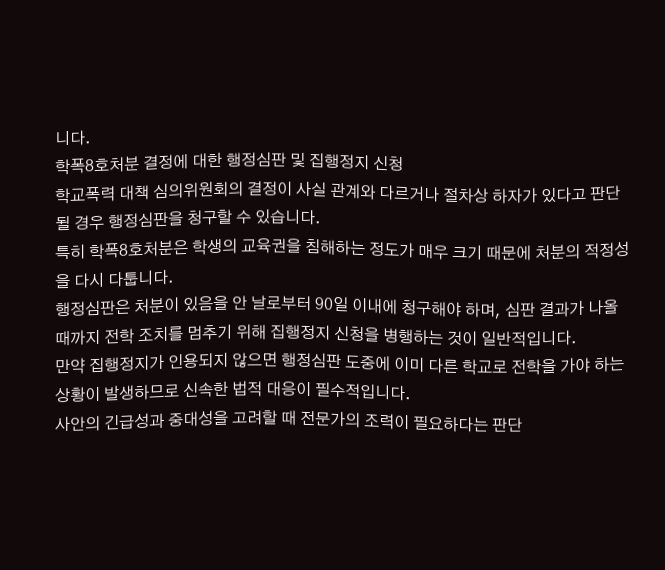니다.
학폭8호처분 결정에 대한 행정심판 및 집행정지 신청
학교폭력 대책 심의위원회의 결정이 사실 관계와 다르거나 절차상 하자가 있다고 판단될 경우 행정심판을 청구할 수 있습니다.
특히 학폭8호처분은 학생의 교육권을 침해하는 정도가 매우 크기 때문에 처분의 적정성을 다시 다툽니다.
행정심판은 처분이 있음을 안 날로부터 90일 이내에 청구해야 하며, 심판 결과가 나올 때까지 전학 조치를 멈추기 위해 집행정지 신청을 병행하는 것이 일반적입니다.
만약 집행정지가 인용되지 않으면 행정심판 도중에 이미 다른 학교로 전학을 가야 하는 상황이 발생하므로 신속한 법적 대응이 필수적입니다.
사안의 긴급성과 중대성을 고려할 때 전문가의 조력이 필요하다는 판단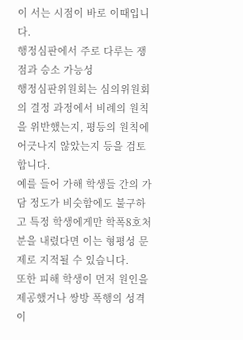이 서는 시점이 바로 이때입니다.
행정심판에서 주로 다루는 쟁점과 승소 가능성
행정심판위원회는 심의위원회의 결정 과정에서 비례의 원칙을 위반했는지, 평등의 원칙에 어긋나지 않았는지 등을 검토합니다.
예를 들어 가해 학생들 간의 가담 정도가 비슷함에도 불구하고 특정 학생에게만 학폭8호처분을 내렸다면 이는 형평성 문제로 지적될 수 있습니다.
또한 피해 학생이 먼저 원인을 제공했거나 쌍방 폭행의 성격이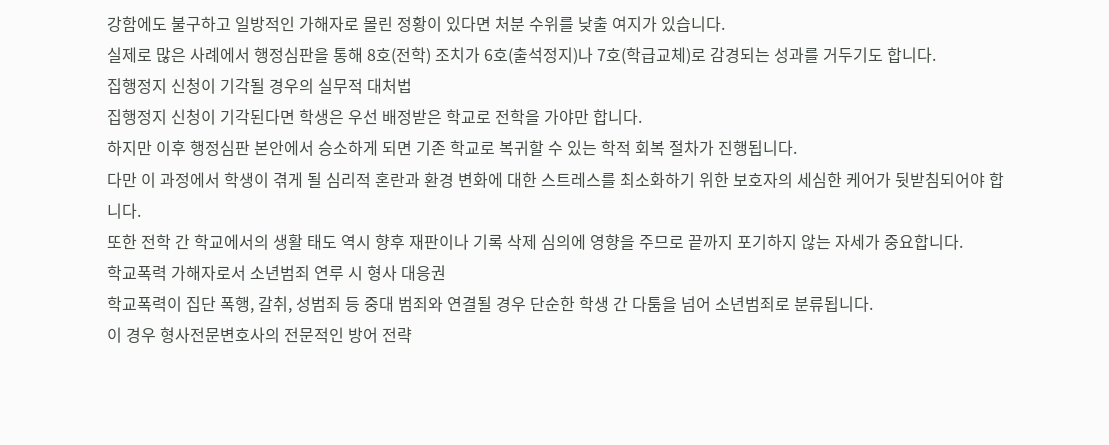강함에도 불구하고 일방적인 가해자로 몰린 정황이 있다면 처분 수위를 낮출 여지가 있습니다.
실제로 많은 사례에서 행정심판을 통해 8호(전학) 조치가 6호(출석정지)나 7호(학급교체)로 감경되는 성과를 거두기도 합니다.
집행정지 신청이 기각될 경우의 실무적 대처법
집행정지 신청이 기각된다면 학생은 우선 배정받은 학교로 전학을 가야만 합니다.
하지만 이후 행정심판 본안에서 승소하게 되면 기존 학교로 복귀할 수 있는 학적 회복 절차가 진행됩니다.
다만 이 과정에서 학생이 겪게 될 심리적 혼란과 환경 변화에 대한 스트레스를 최소화하기 위한 보호자의 세심한 케어가 뒷받침되어야 합니다.
또한 전학 간 학교에서의 생활 태도 역시 향후 재판이나 기록 삭제 심의에 영향을 주므로 끝까지 포기하지 않는 자세가 중요합니다.
학교폭력 가해자로서 소년범죄 연루 시 형사 대응권
학교폭력이 집단 폭행, 갈취, 성범죄 등 중대 범죄와 연결될 경우 단순한 학생 간 다툼을 넘어 소년범죄로 분류됩니다.
이 경우 형사전문변호사의 전문적인 방어 전략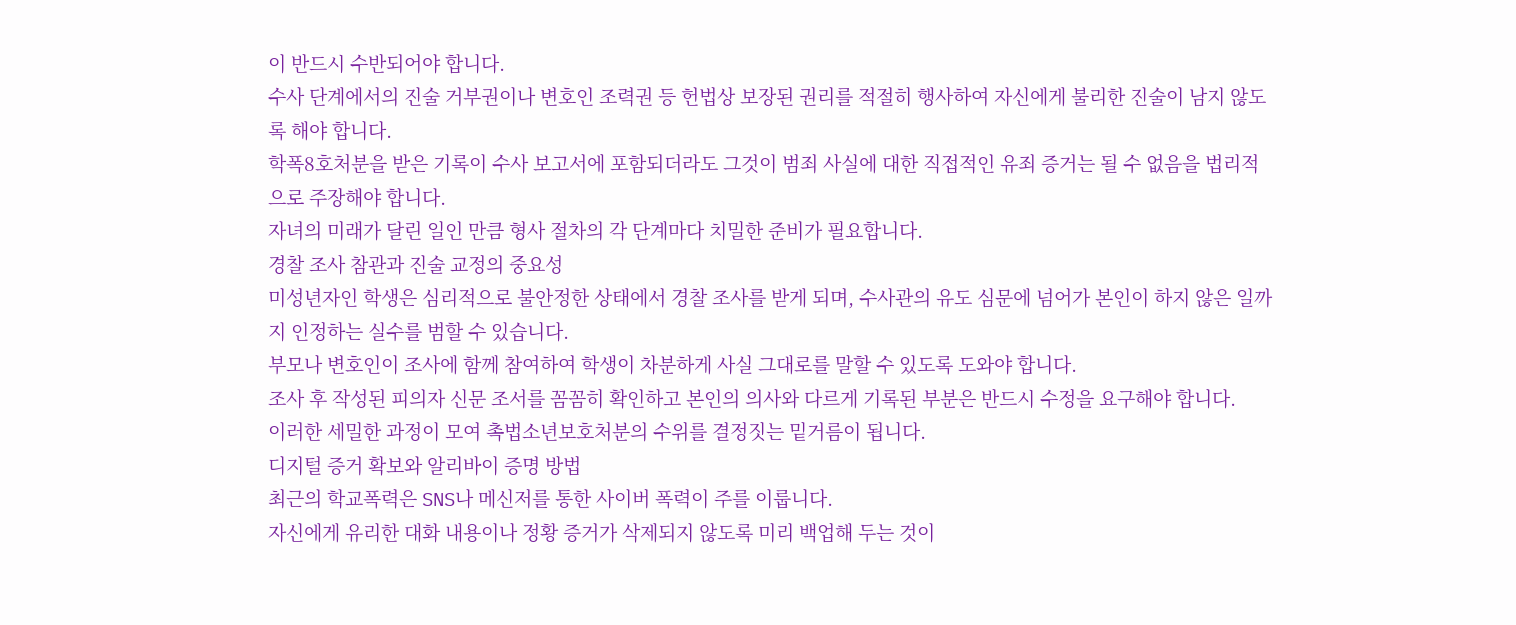이 반드시 수반되어야 합니다.
수사 단계에서의 진술 거부권이나 변호인 조력권 등 헌법상 보장된 권리를 적절히 행사하여 자신에게 불리한 진술이 남지 않도록 해야 합니다.
학폭8호처분을 받은 기록이 수사 보고서에 포함되더라도 그것이 범죄 사실에 대한 직접적인 유죄 증거는 될 수 없음을 법리적으로 주장해야 합니다.
자녀의 미래가 달린 일인 만큼 형사 절차의 각 단계마다 치밀한 준비가 필요합니다.
경찰 조사 참관과 진술 교정의 중요성
미성년자인 학생은 심리적으로 불안정한 상태에서 경찰 조사를 받게 되며, 수사관의 유도 심문에 넘어가 본인이 하지 않은 일까지 인정하는 실수를 범할 수 있습니다.
부모나 변호인이 조사에 함께 참여하여 학생이 차분하게 사실 그대로를 말할 수 있도록 도와야 합니다.
조사 후 작성된 피의자 신문 조서를 꼼꼼히 확인하고 본인의 의사와 다르게 기록된 부분은 반드시 수정을 요구해야 합니다.
이러한 세밀한 과정이 모여 촉법소년보호처분의 수위를 결정짓는 밑거름이 됩니다.
디지털 증거 확보와 알리바이 증명 방법
최근의 학교폭력은 SNS나 메신저를 통한 사이버 폭력이 주를 이룹니다.
자신에게 유리한 대화 내용이나 정황 증거가 삭제되지 않도록 미리 백업해 두는 것이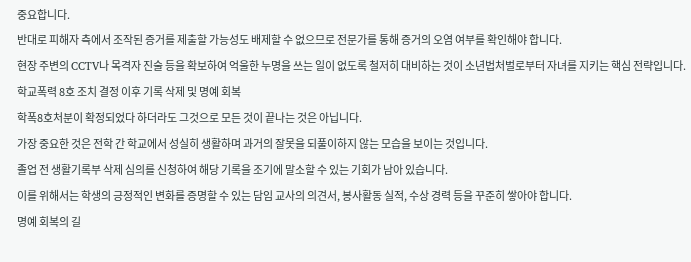중요합니다.
반대로 피해자 측에서 조작된 증거를 제출할 가능성도 배제할 수 없으므로 전문가를 통해 증거의 오염 여부를 확인해야 합니다.
현장 주변의 CCTV나 목격자 진술 등을 확보하여 억울한 누명을 쓰는 일이 없도록 철저히 대비하는 것이 소년법처벌로부터 자녀를 지키는 핵심 전략입니다.
학교폭력 8호 조치 결정 이후 기록 삭제 및 명예 회복
학폭8호처분이 확정되었다 하더라도 그것으로 모든 것이 끝나는 것은 아닙니다.
가장 중요한 것은 전학 간 학교에서 성실히 생활하며 과거의 잘못을 되풀이하지 않는 모습을 보이는 것입니다.
졸업 전 생활기록부 삭제 심의를 신청하여 해당 기록을 조기에 말소할 수 있는 기회가 남아 있습니다.
이를 위해서는 학생의 긍정적인 변화를 증명할 수 있는 담임 교사의 의견서, 봉사활동 실적, 수상 경력 등을 꾸준히 쌓아야 합니다.
명예 회복의 길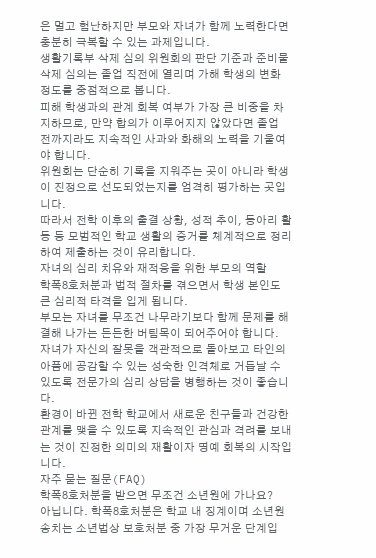은 멀고 험난하지만 부모와 자녀가 함께 노력한다면 충분히 극복할 수 있는 과제입니다.
생활기록부 삭제 심의 위원회의 판단 기준과 준비물
삭제 심의는 졸업 직전에 열리며 가해 학생의 변화 정도를 중점적으로 봅니다.
피해 학생과의 관계 회복 여부가 가장 큰 비중을 차지하므로, 만약 합의가 이루어지지 않았다면 졸업 전까지라도 지속적인 사과와 화해의 노력을 기울여야 합니다.
위원회는 단순히 기록을 지워주는 곳이 아니라 학생이 진정으로 선도되었는지를 엄격히 평가하는 곳입니다.
따라서 전학 이후의 출결 상황, 성적 추이, 동아리 활동 등 모범적인 학교 생활의 증거를 체계적으로 정리하여 제출하는 것이 유리합니다.
자녀의 심리 치유와 재적응을 위한 부모의 역할
학폭8호처분과 법적 절차를 겪으면서 학생 본인도 큰 심리적 타격을 입게 됩니다.
부모는 자녀를 무조건 나무라기보다 함께 문제를 해결해 나가는 든든한 버팀목이 되어주어야 합니다.
자녀가 자신의 잘못을 객관적으로 돌아보고 타인의 아픔에 공감할 수 있는 성숙한 인격체로 거듭날 수 있도록 전문가의 심리 상담을 병행하는 것이 좋습니다.
환경이 바뀐 전학 학교에서 새로운 친구들과 건강한 관계를 맺을 수 있도록 지속적인 관심과 격려를 보내는 것이 진정한 의미의 재활이자 명예 회복의 시작입니다.
자주 묻는 질문(FAQ)
학폭8호처분을 받으면 무조건 소년원에 가나요?
아닙니다. 학폭8호처분은 학교 내 징계이며 소년원 송치는 소년법상 보호처분 중 가장 무거운 단계입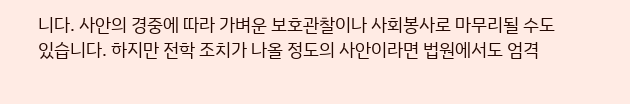니다. 사안의 경중에 따라 가벼운 보호관찰이나 사회봉사로 마무리될 수도 있습니다. 하지만 전학 조치가 나올 정도의 사안이라면 법원에서도 엄격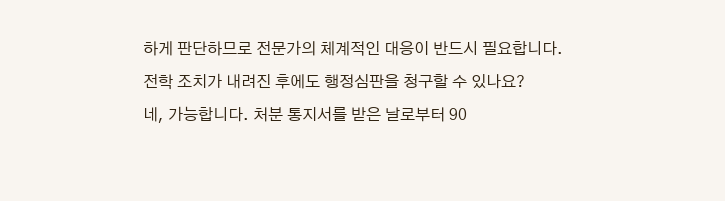하게 판단하므로 전문가의 체계적인 대응이 반드시 필요합니다.
전학 조치가 내려진 후에도 행정심판을 청구할 수 있나요?
네, 가능합니다. 처분 통지서를 받은 날로부터 90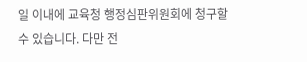일 이내에 교육청 행정심판위원회에 청구할 수 있습니다. 다만 전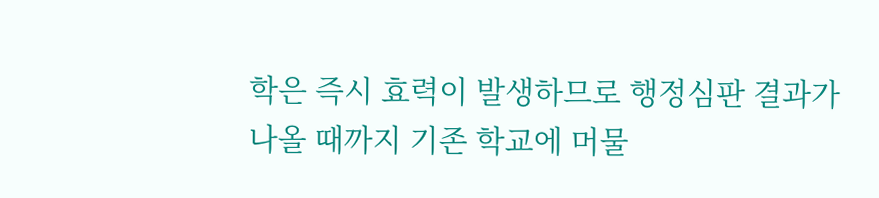학은 즉시 효력이 발생하므로 행정심판 결과가 나올 때까지 기존 학교에 머물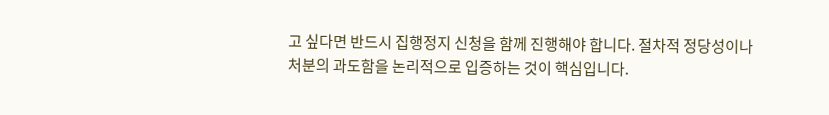고 싶다면 반드시 집행정지 신청을 함께 진행해야 합니다. 절차적 정당성이나 처분의 과도함을 논리적으로 입증하는 것이 핵심입니다.